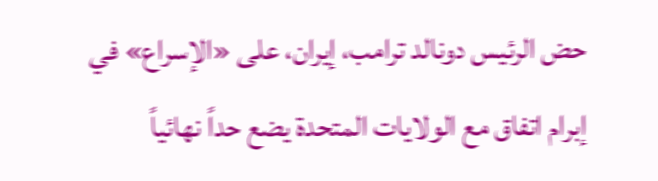حض الرئيس دونالد ترامب، إيران، على «الإسراع» في إبرام اتفاق مع الولايات المتحدة يضع حداً نهائياً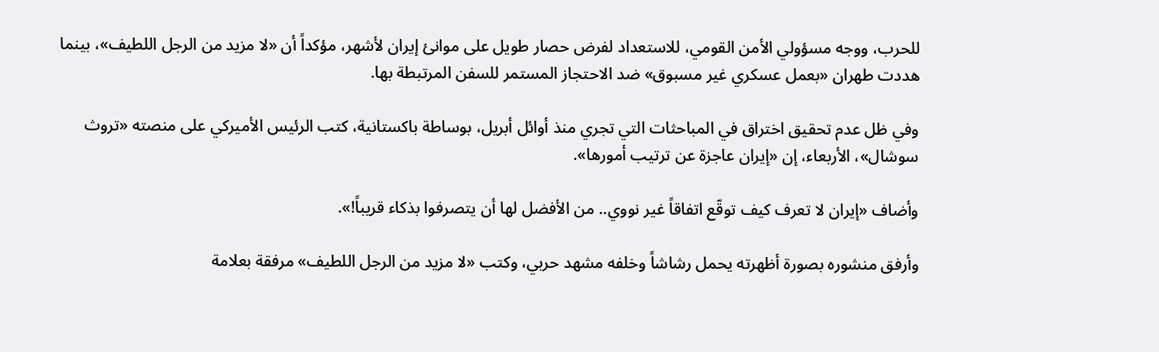للحرب، ووجه مسؤولي الأمن القومي، للاستعداد لفرض حصار طويل على موانئ إيران لأشهر، مؤكداً أن «لا مزيد من الرجل اللطيف»، بينما هددت طهران «بعمل عسكري غير مسبوق» ضد الاحتجاز المستمر للسفن المرتبطة بها.

وفي ظل عدم تحقيق اختراق في المباحثات التي تجري منذ أوائل أبريل، بوساطة باكستانية، كتب الرئيس الأميركي على منصته «تروث سوشال»، الأربعاء، إن «إيران عاجزة عن ترتيب أمورها».

وأضاف «إيران لا تعرف كيف توقّع اتفاقاً غير نووي.. من الأفضل لها أن يتصرفوا بذكاء قريباً!».

وأرفق منشوره بصورة أظهرته يحمل رشاشاً وخلفه مشهد حربي، وكتب «لا مزيد من الرجل اللطيف» مرفقة بعلامة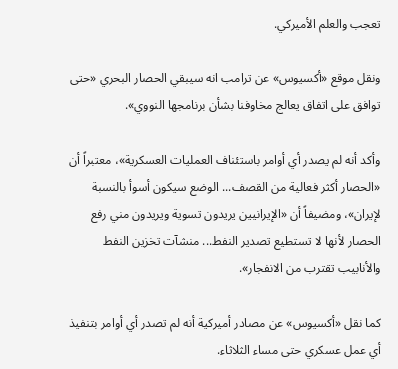تعجب والعلم الأميركي.

ونقل موقع «أكسيوس» عن ترامب انه سيبقي الحصار البحري «حتى توافق على اتفاق يعالج مخاوفنا بشأن برنامجها النووي».

وأكد أنه لم يصدر أي أوامر باستئناف العمليات العسكرية»، معتبراً أن «الحصار أكثر فعالية من القصف... الوضع سيكون أسوأ بالنسبة لإيران»، ومضيفاً أن «الإيرانيين يريدون تسوية ويريدون مني رفع الحصار لأنها لا تستطيع تصدير النفط... منشآت تخزين النفط والأنابيب تقترب من الانفجار».

كما نقل «أكسيوس» عن مصادر أميركية أنه لم تصدر أي أوامر بتنفيذ أي عمل عسكري حتى مساء الثلاثاء.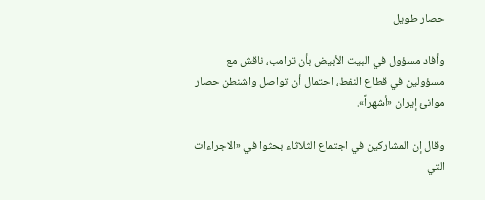حصار طويل

وأفاد مسؤول في البيت الأبيض بأن ترامب، ناقش مع مسؤولين في قطاع النفط، احتمال أن تواصل واشنطن حصار موانئ إيران «أشهراً».

وقال إن المشاركين في اجتماع الثلاثاء بحثوا في «الاجراءات التي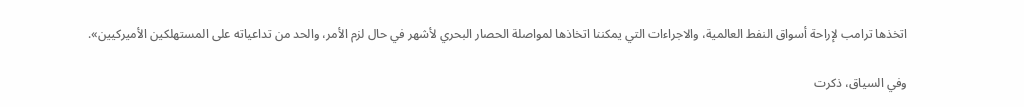اتخذها ترامب لإراحة أسواق النفط العالمية، والاجراءات التي يمكننا اتخاذها لمواصلة الحصار البحري لأشهر في حال لزم الأمر، والحد من تداعياته على المستهلكين الأميركيين».

وفي السياق، ذكرت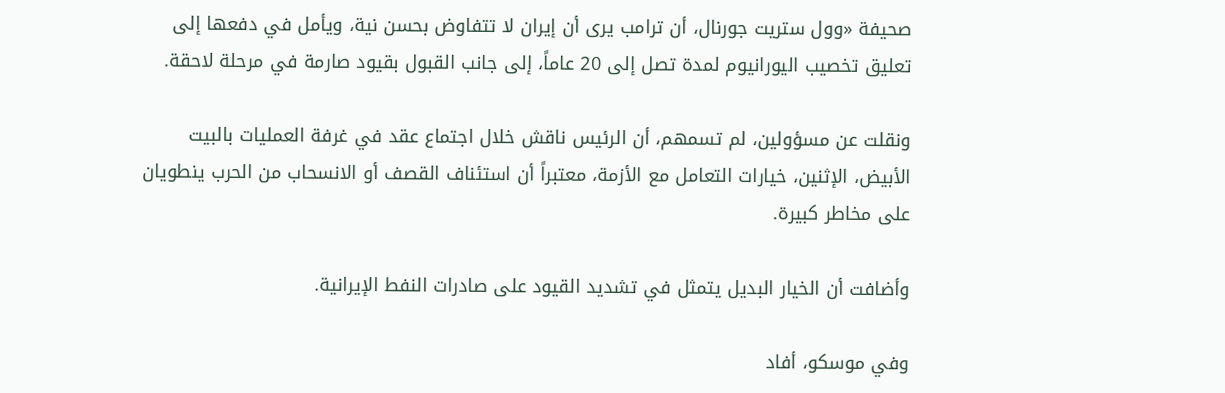صحيفة «وول ستريت جورنال، أن ترامب يرى أن إيران لا تتفاوض بحسن نية، ويأمل في دفعها إلى تعليق تخصيب اليورانيوم لمدة تصل إلى 20 عاماً، إلى جانب القبول بقيود صارمة في مرحلة لاحقة.

ونقلت عن مسؤولين، لم تسمهم، أن الرئيس ناقش خلال اجتماع عقد في غرفة العمليات بالبيت الأبيض، الإثنين، خيارات التعامل مع الأزمة، معتبراً أن استئناف القصف أو الانسحاب من الحرب ينطويان على مخاطر كبيرة.

وأضافت أن الخيار البديل يتمثل في تشديد القيود على صادرات النفط الإيرانية.

وفي موسكو، أفاد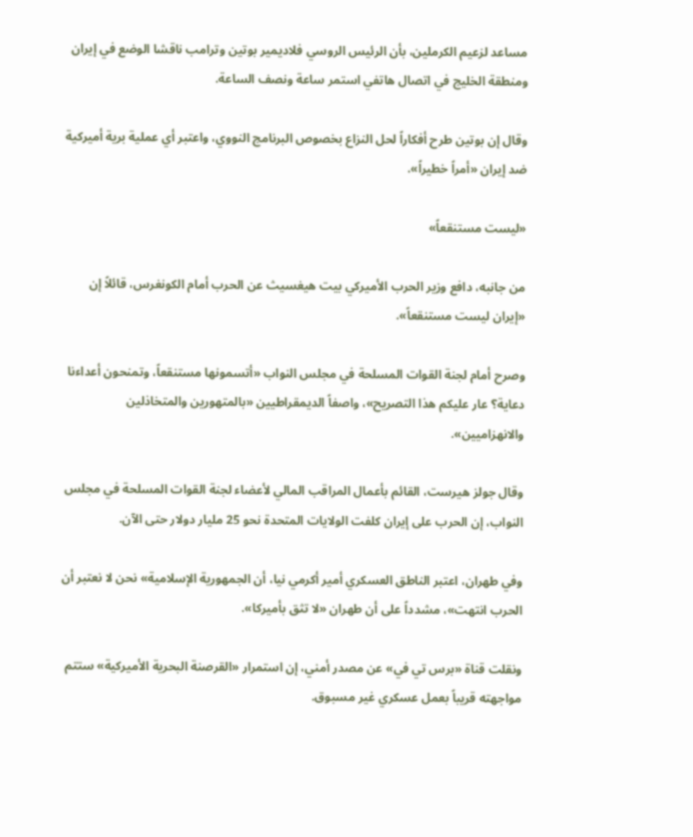مساعد لزعيم الكرملين، بأن الرئيس الروسي فلاديمير بوتين وترامب ناقشا الوضع في إيران ومنطقة الخليج في اتصال هاتفي استمر ساعة ونصف الساعة.

وقال إن ‌بوتين طرح أفكاراً لحل النزاع بخصوص البرنامج النووي، واعتبر أي عملية برية أميركية ضد إيران «أمراً خطيراً».

«ليست مستنقعاً»

من جانبه، دافع وزير الحرب الأميركي بيت ‌هيغسيث عن الحرب أمام الكونغرس، قائلاً إن «إيران ليست مستنقعاً».

وصرح أمام لجنة القوات المسلحة في مجلس النواب «أتسمونها مستنقعاً، وتمنحون أعداءنا دعاية؟ عار ‌عليكم هذا التصريح»، واصفاً الديمقراطيين «بالمتهورين والمتخاذلين والانهزاميين».

وقال جولز هيرست، القائم ‌بأعمال المراقب المالي لأعضاء لجنة القوات المسلحة في مجلس النواب، إن الحرب على إيران كلفت الولايات المتحدة نحو 25 مليار دولار حتى الآن.

وفي طهران، اعتبر الناطق العسكري أمير أكرمي نيا، أن الجمهورية الإسلامية» نحن لا نعتبر أن الحرب انتهت»، مشدداً على أن طهران «لا تثق بأميركا».

ونقلت قناة «برس تي في» عن مصدر أمني، إن استمرار «القرصنة البحرية الأميركية» ستتم مواجهته قريباً بعمل عسكري غير مسبوق.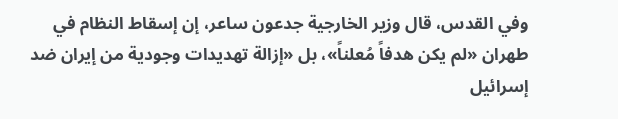وفي القدس، قال وزير الخارجية جدعون ساعر، إن إسقاط النظام في طهران «لم يكن هدفاً مُعلناً»، بل «إزالة تهديدات وجودية من إيران ضد إسرائيل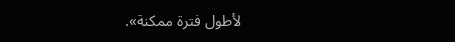لأطول فترة ممكنة».